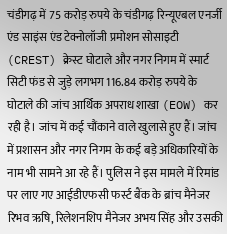चंडीगढ़ में 75 करोड़ रुपये के चंडीगढ़ रिन्यूएबल एनर्जी एंड साइंस एंड टेक्नोलॉजी प्रमोशन सोसाइटी (CREST) क्रेस्ट घोटाले और नगर निगम में स्मार्ट सिटी फंड से जुड़े लगभग 116.84 करोड़ रुपये के घोटाले की जांच आर्थिक अपराध शाखा (EOW) कर रही है। जांच में कई चौंकाने वाले खुलासे हुए हैं। जांच में प्रशासन और नगर निगम के कई बड़े अधिकारियों के नाम भी सामने आ रहे हैं। पुलिस ने इस मामले में रिमांड पर लाए गए आईडीएफसी फर्स्ट बैंक के ब्रांच मैनेजर रिभव ऋषि, रिलेशनशिप मैनेजर अभय सिंह और उसकी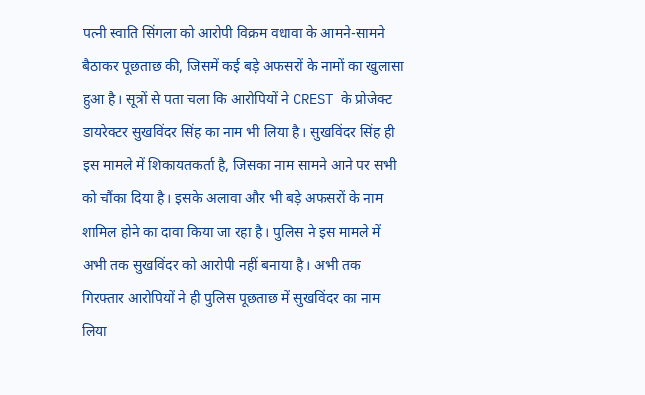पत्नी स्वाति सिंगला को आरोपी विक्रम वधावा के आमने-सामने बैठाकर पूछताछ की, जिसमें कई बड़े अफसरों के नामों का खुलासा हुआ है। सूत्रों से पता चला कि आरोपियों ने CREST के प्रोजेक्ट डायरेक्टर सुखविंदर सिंह का नाम भी लिया है। सुखविंदर सिंह ही इस मामले में शिकायतकर्ता है, जिसका नाम सामने आने पर सभी को चौंका दिया है। इसके अलावा और भी बड़े अफसरों के नाम शामिल होने का दावा किया जा रहा है। पुलिस ने इस मामले में अभी तक सुखविंदर को आरोपी नहीं बनाया है। अभी तक गिरफ्तार आरोपियों ने ही पुलिस पूछताछ में सुखविंदर का नाम लिया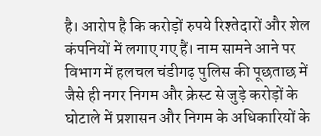है। आरोप है कि करोड़ों रुपये रिश्तेदारों और शेल कंपनियों में लगाए गए हैं। नाम सामने आने पर विभाग में हलचल चंडीगढ़ पुलिस की पूछताछ में जैसे ही नगर निगम और क्रेस्ट से जुड़े करोड़ों के घोटाले में प्रशासन और निगम के अधिकारियों के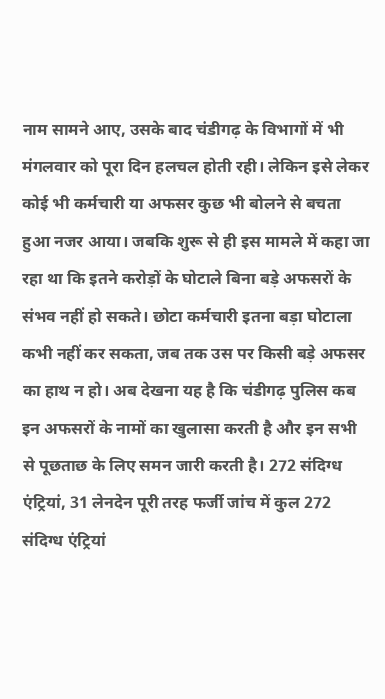नाम सामने आए, उसके बाद चंडीगढ़ के विभागों में भी मंगलवार को पूरा दिन हलचल होती रही। लेकिन इसे लेकर कोई भी कर्मचारी या अफसर कुछ भी बोलने से बचता हुआ नजर आया। जबकि शुरू से ही इस मामले में कहा जा रहा था कि इतने करोड़ों के घोटाले बिना बड़े अफसरों के संभव नहीं हो सकते। छोटा कर्मचारी इतना बड़ा घोटाला कभी नहीं कर सकता, जब तक उस पर किसी बड़े अफसर का हाथ न हो। अब देखना यह है कि चंडीगढ़ पुलिस कब इन अफसरों के नामों का खुलासा करती है और इन सभी से पूछताछ के लिए समन जारी करती है। 272 संदिग्ध एंट्रियां, 31 लेनदेन पूरी तरह फर्जी जांच में कुल 272 संदिग्ध एंट्रियां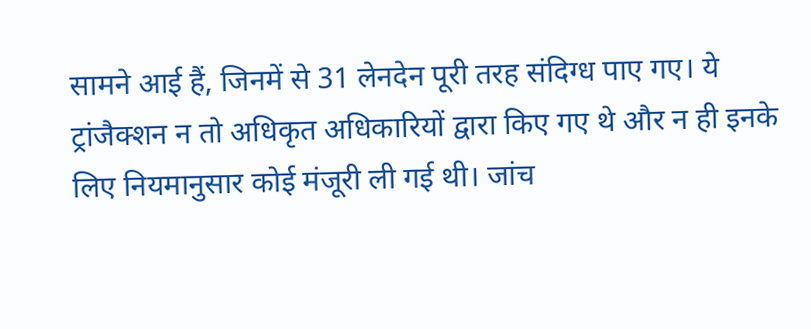सामने आई हैं, जिनमें से 31 लेनदेन पूरी तरह संदिग्ध पाए गए। ये ट्रांजैक्शन न तो अधिकृत अधिकारियों द्वारा किए गए थे और न ही इनके लिए नियमानुसार कोई मंजूरी ली गई थी। जांच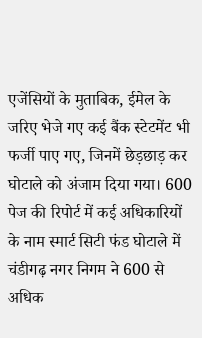एजेंसियों के मुताबिक, ईमेल के जरिए भेजे गए कई बैंक स्टेटमेंट भी फर्जी पाए गए, जिनमें छेड़छाड़ कर घोटाले को अंजाम दिया गया। 600 पेज की रिपोर्ट में कई अधिकारियों के नाम स्मार्ट सिटी फंड घोटाले में चंडीगढ़ नगर निगम ने 600 से अधिक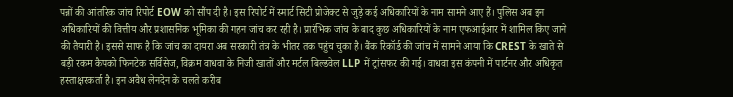पन्नों की आंतरिक जांच रिपोर्ट EOW को सौंप दी है। इस रिपोर्ट में स्मार्ट सिटी प्रोजेक्ट से जुड़े कई अधिकारियों के नाम सामने आए हैं। पुलिस अब इन अधिकारियों की वित्तीय और प्रशासनिक भूमिका की गहन जांच कर रही है। प्रारंभिक जांच के बाद कुछ अधिकारियों के नाम एफआईआर में शामिल किए जाने की तैयारी है। इससे साफ है कि जांच का दायरा अब सरकारी तंत्र के भीतर तक पहुंच चुका है। बैंक रिकॉर्ड की जांच में सामने आया कि CREST के खाते से बड़ी रकम कैपको फिनटेक सर्विसेज, विक्रम वाधवा के निजी खातों और मर्टल बिल्डवेल LLP में ट्रांसफर की गई। वाधवा इस कंपनी में पार्टनर और अधिकृत हस्ताक्षरकर्ता है। इन अवैध लेनदेन के चलते करीब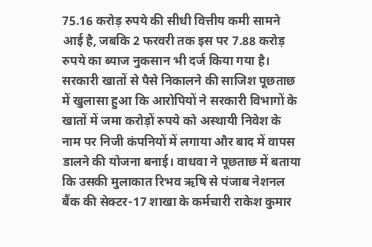75.16 करोड़ रुपये की सीधी वित्तीय कमी सामने आई है, जबकि 2 फरवरी तक इस पर 7.88 करोड़ रुपये का ब्याज नुकसान भी दर्ज किया गया है। सरकारी खातों से पैसे निकालने की साजिश पूछताछ में खुलासा हुआ कि आरोपियों ने सरकारी विभागों के खातों में जमा करोड़ों रुपये को अस्थायी निवेश के नाम पर निजी कंपनियों में लगाया और बाद में वापस डालने की योजना बनाई। वाधवा ने पूछताछ में बताया कि उसकी मुलाकात रिभव ऋषि से पंजाब नेशनल बैंक की सेक्टर-17 शाखा के कर्मचारी राकेश कुमार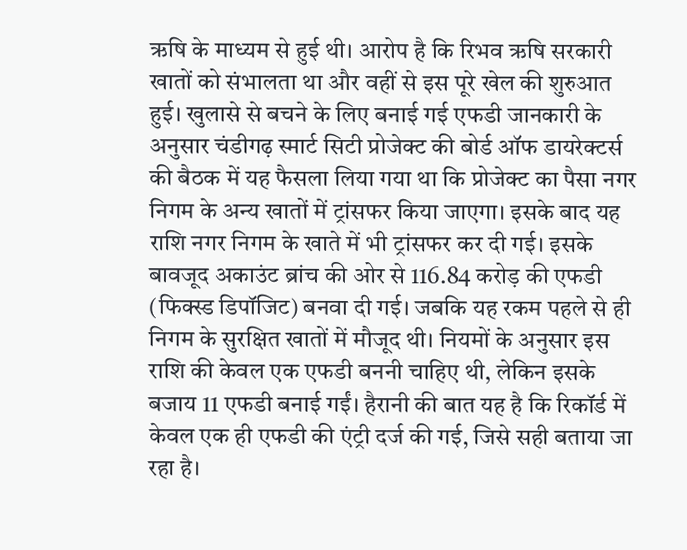ऋषि के माध्यम से हुई थी। आरोप है कि रिभव ऋषि सरकारी खातों को संभालता था और वहीं से इस पूरे खेल की शुरुआत हुई। खुलासे से बचने के लिए बनाई गई एफडी जानकारी के अनुसार चंडीगढ़ स्मार्ट सिटी प्रोजेक्ट की बोर्ड ऑफ डायरेक्टर्स की बैठक में यह फैसला लिया गया था कि प्रोजेक्ट का पैसा नगर निगम के अन्य खातों में ट्रांसफर किया जाएगा। इसके बाद यह राशि नगर निगम के खाते में भी ट्रांसफर कर दी गई। इसके बावजूद अकाउंट ब्रांच की ओर से 116.84 करोड़ की एफडी (फिक्स्ड डिपॉजिट) बनवा दी गई। जबकि यह रकम पहले से ही निगम के सुरक्षित खातों में मौजूद थी। नियमों के अनुसार इस राशि की केवल एक एफडी बननी चाहिए थी, लेकिन इसके बजाय 11 एफडी बनाई गईं। हैरानी की बात यह है कि रिकॉर्ड में केवल एक ही एफडी की एंट्री दर्ज की गई, जिसे सही बताया जा रहा है।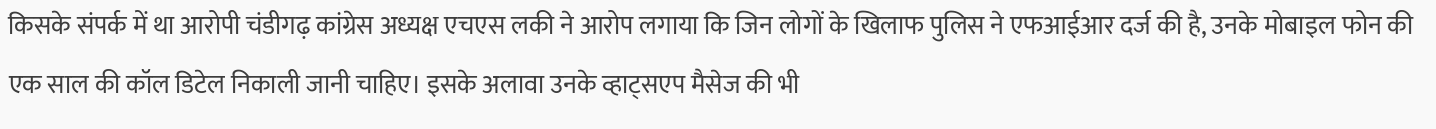किसके संपर्क में था आरोपी चंडीगढ़ कांग्रेस अध्यक्ष एचएस लकी ने आरोप लगाया कि जिन लोगों के खिलाफ पुलिस ने एफआईआर दर्ज की है, उनके मोबाइल फोन की एक साल की कॉल डिटेल निकाली जानी चाहिए। इसके अलावा उनके व्हाट्सएप मैसेज की भी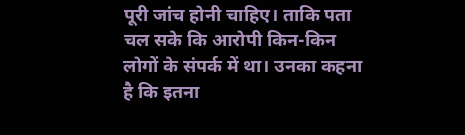पूरी जांच होनी चाहिए। ताकि पता चल सके कि आरोपी किन-किन लोगों के संपर्क में था। उनका कहना है कि इतना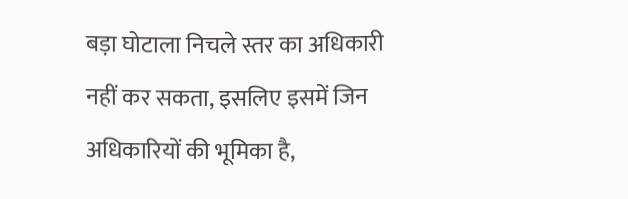बड़ा घोटाला निचले स्तर का अधिकारी नहीं कर सकता, इसलिए इसमें जिन अधिकारियों की भूमिका है,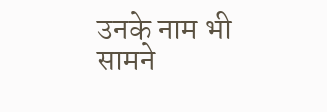उनके नाम भी सामने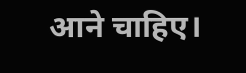आने चाहिए।